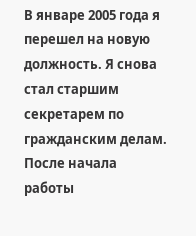В январе 2005 года я перешел на новую должность. Я снова стал старшим секретарем по гражданским делам. После начала работы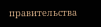правительства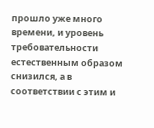прошло уже много времени, и уровень требовательности естественным образом снизился, а в соответствии с этим и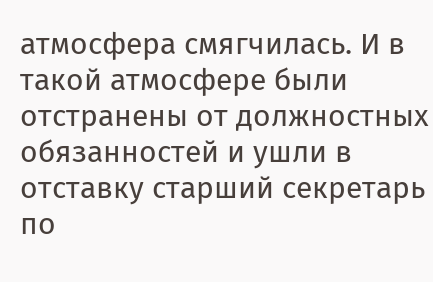атмосфера смягчилась. И в такой атмосфере были отстранены от должностных обязанностей и ушли в отставку старший секретарь по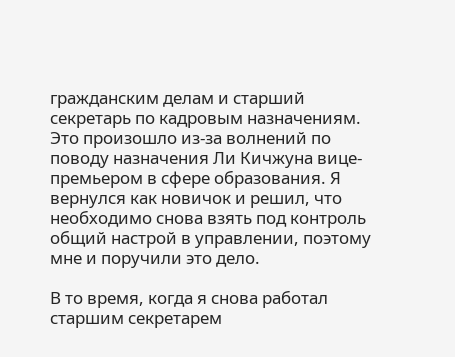гражданским делам и старший секретарь по кадровым назначениям. Это произошло из-за волнений по поводу назначения Ли Кичжуна вице-премьером в сфере образования. Я вернулся как новичок и решил, что необходимо снова взять под контроль общий настрой в управлении, поэтому мне и поручили это дело.

В то время, когда я снова работал старшим секретарем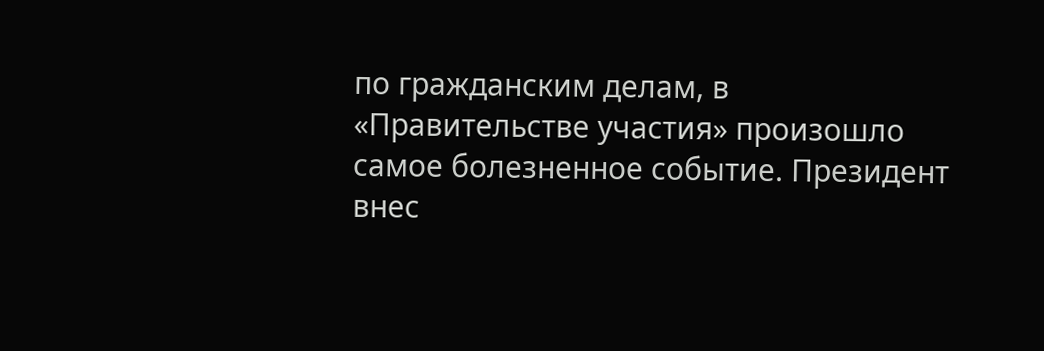по гражданским делам, в «Правительстве участия» произошло самое болезненное событие. Президент внес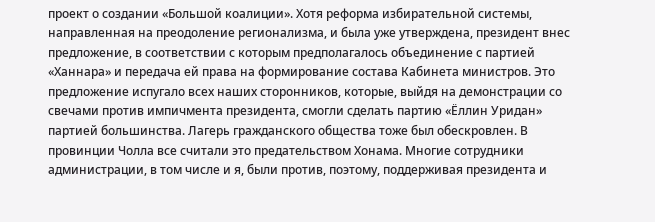проект о создании «Большой коалиции». Хотя реформа избирательной системы, направленная на преодоление регионализма, и была уже утверждена, президент внес предложение, в соответствии с которым предполагалось объединение с партией «Ханнара» и передача ей права на формирование состава Кабинета министров. Это предложение испугало всех наших сторонников, которые, выйдя на демонстрации со свечами против импичмента президента, смогли сделать партию «Ёллин Уридан» партией большинства. Лагерь гражданского общества тоже был обескровлен. В провинции Чолла все считали это предательством Хонама. Многие сотрудники администрации, в том числе и я, были против, поэтому, поддерживая президента и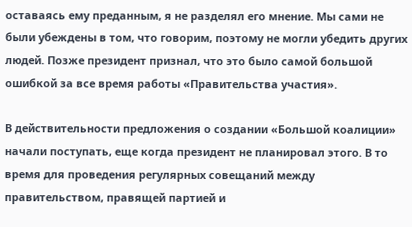оставаясь ему преданным, я не разделял его мнение. Мы сами не были убеждены в том, что говорим, поэтому не могли убедить других людей. Позже президент признал, что это было самой большой ошибкой за все время работы «Правительства участия».

В действительности предложения о создании «Большой коалиции» начали поступать, еще когда президент не планировал этого. В то время для проведения регулярных совещаний между правительством, правящей партией и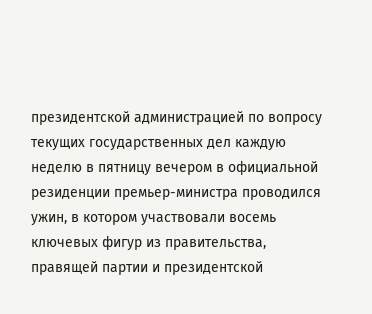президентской администрацией по вопросу текущих государственных дел каждую неделю в пятницу вечером в официальной резиденции премьер-министра проводился ужин, в котором участвовали восемь ключевых фигур из правительства, правящей партии и президентской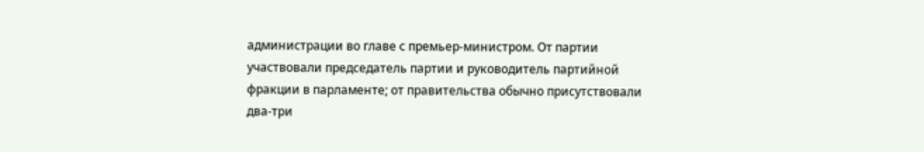администрации во главе с премьер-министром. От партии участвовали председатель партии и руководитель партийной фракции в парламенте; от правительства обычно присутствовали два-три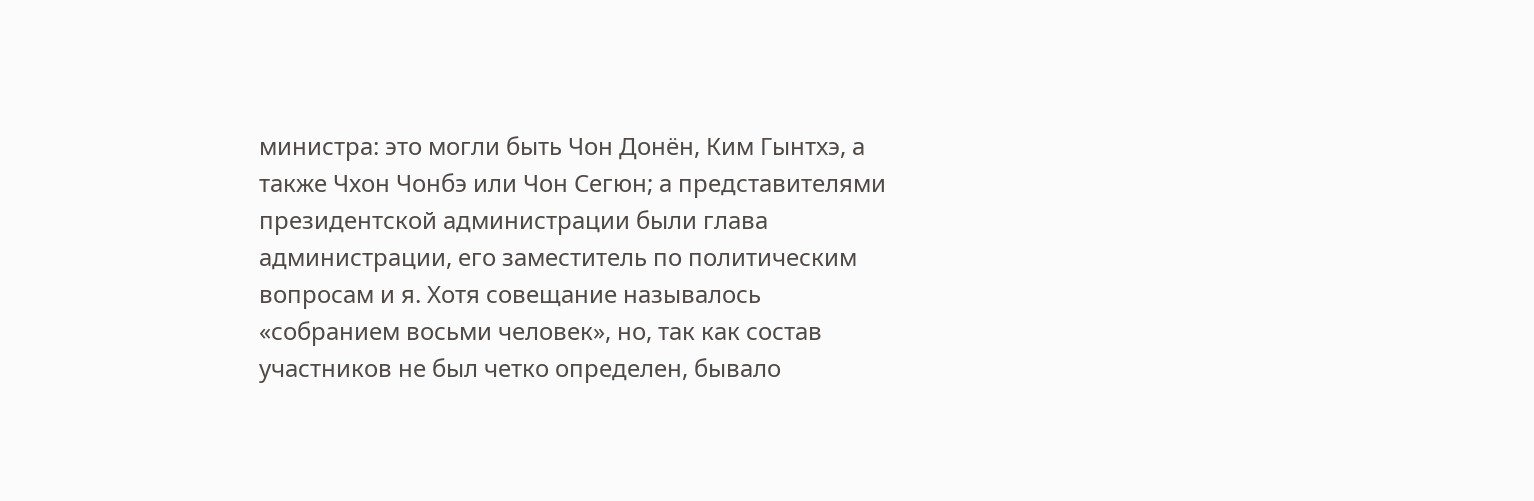министра: это могли быть Чон Донён, Ким Гынтхэ, а также Чхон Чонбэ или Чон Сегюн; а представителями президентской администрации были глава администрации, его заместитель по политическим вопросам и я. Хотя совещание называлось «собранием восьми человек», но, так как состав участников не был четко определен, бывало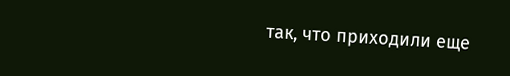так, что приходили еще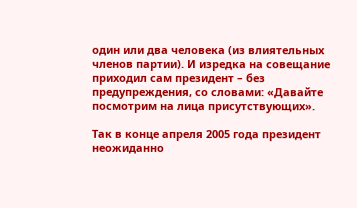один или два человека (из влиятельных членов партии). И изредка на совещание приходил сам президент – без предупреждения, со словами: «Давайте посмотрим на лица присутствующих».

Так в конце апреля 2005 года президент неожиданно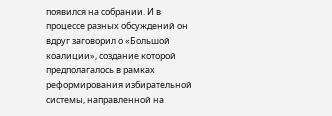появился на собрании. И в процессе разных обсуждений он вдруг заговорил о «Большой коалиции», создание которой предполагалось в рамках реформирования избирательной системы, направленной на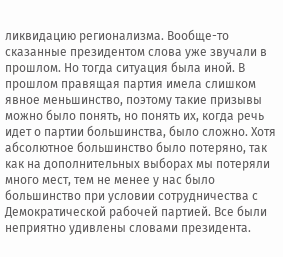ликвидацию регионализма. Вообще-то сказанные президентом слова уже звучали в прошлом. Но тогда ситуация была иной. В прошлом правящая партия имела слишком явное меньшинство, поэтому такие призывы можно было понять, но понять их, когда речь идет о партии большинства, было сложно. Хотя абсолютное большинство было потеряно, так как на дополнительных выборах мы потеряли много мест, тем не менее у нас было большинство при условии сотрудничества с Демократической рабочей партией. Все были неприятно удивлены словами президента.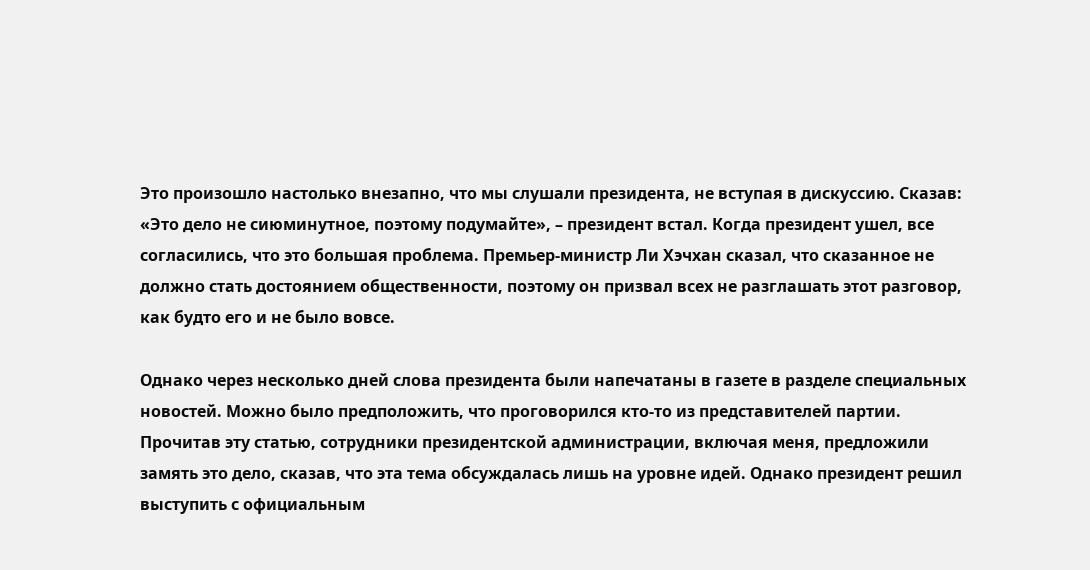Это произошло настолько внезапно, что мы слушали президента, не вступая в дискуссию. Сказав: «Это дело не сиюминутное, поэтому подумайте», – президент встал. Когда президент ушел, все согласились, что это большая проблема. Премьер-министр Ли Хэчхан сказал, что сказанное не должно стать достоянием общественности, поэтому он призвал всех не разглашать этот разговор, как будто его и не было вовсе.

Однако через несколько дней слова президента были напечатаны в газете в разделе специальных новостей. Можно было предположить, что проговорился кто-то из представителей партии. Прочитав эту статью, сотрудники президентской администрации, включая меня, предложили замять это дело, сказав, что эта тема обсуждалась лишь на уровне идей. Однако президент решил выступить с официальным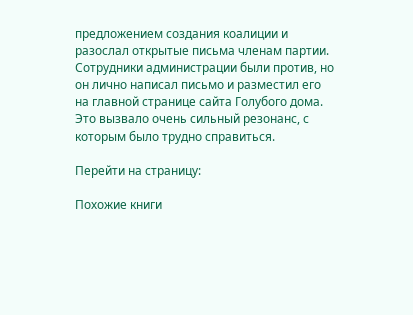предложением создания коалиции и разослал открытые письма членам партии. Сотрудники администрации были против, но он лично написал письмо и разместил его на главной странице сайта Голубого дома. Это вызвало очень сильный резонанс, с которым было трудно справиться.

Перейти на страницу:

Похожие книги